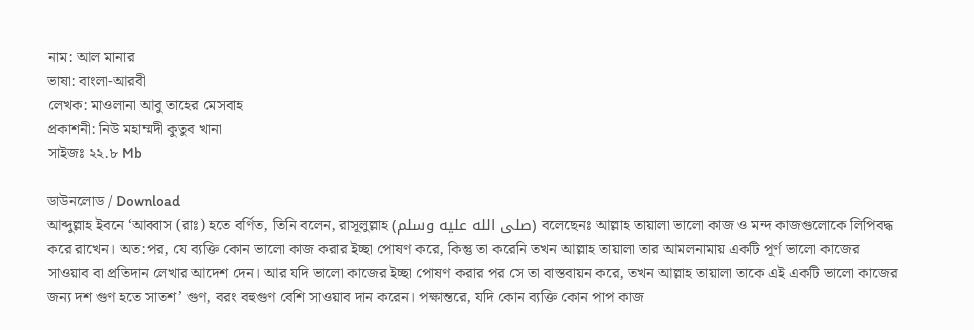নাম: আল মানার
ভাষা: বাংলা-আরবী
লেখক: মাওলানা আবু তাহের মেসবাহ
প্রকাশনী: নিউ মহাম্মদী কুতুব খানা
সাইজঃ ২২.৮ Mb

ডাউনলোড / Download
আব্দুল্লাহ ইবনে ‘আব্বাস (রাঃ) হতে বর্ণিত, তিনি বলেন, রাসূলুল্লাহ (صلى الله عليه وسلم) বলেছেনঃ আল্লাহ তায়ালা ভালো কাজ ও মন্দ কাজগুলোকে লিপিবদ্ধ করে রাখেন। অত:পর, যে ব্যক্তি কোন ভালো কাজ করার ইচ্ছা পোষণ করে, কিন্তু তা করেনি তখন আল্লাহ তায়ালা তার আমলনামায় একটি পূর্ণ ভালো কাজের সাওয়াব বা প্রতিদান লেখার আদেশ দেন। আর যদি ভালো কাজের ইচ্ছা পোষণ করার পর সে তা বাস্তবায়ন করে, তখন আল্লাহ তায়ালা তাকে এই একটি ভালো কাজের জন্য দশ গুণ হতে সাতশ’ গুণ, বরং বহুগুণ বেশি সাওয়াব দান করেন। পক্ষান্তরে, যদি কোন ব্যক্তি কোন পাপ কাজ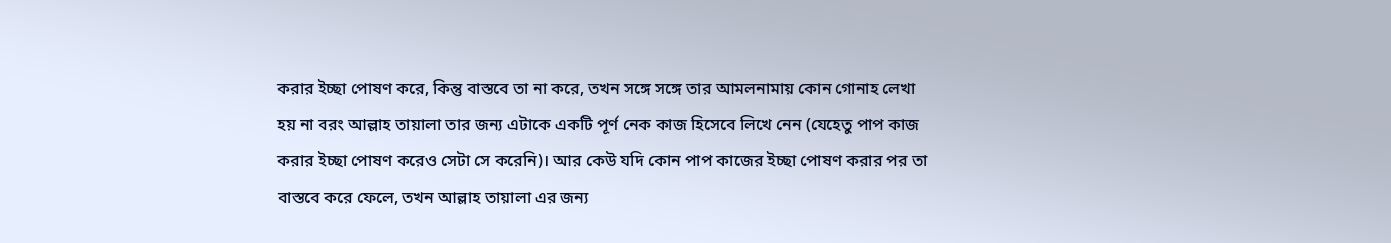করার ইচ্ছা পোষণ করে, কিন্তু বাস্তবে তা না করে, তখন সঙ্গে সঙ্গে তার আমলনামায় কোন গোনাহ লেখা হয় না বরং আল্লাহ তায়ালা তার জন্য এটাকে একটি পূর্ণ নেক কাজ হিসেবে লিখে নেন (যেহেতু পাপ কাজ করার ইচ্ছা পোষণ করেও সেটা সে করেনি)। আর কেউ যদি কোন পাপ কাজের ইচ্ছা পোষণ করার পর তা বাস্তবে করে ফেলে, তখন আল্লাহ তায়ালা এর জন্য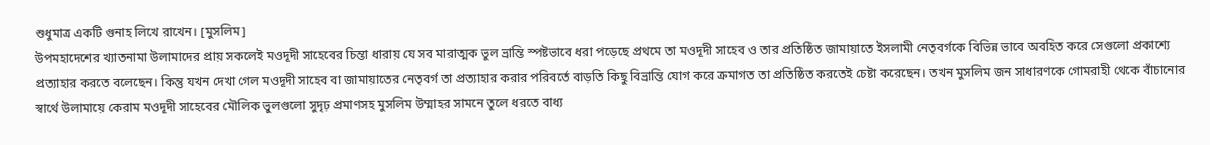শুধুমাত্র একটি গুনাহ লিখে রাখেন। [মুসলিম]
উপমহাদেশের খ্যাতনামা উলামাদের প্রায় সকলেই মওদূদী সাহেবের চিন্তা ধারায় যে সব মারাত্মক ভুল ভ্রান্তি স্পষ্টভাবে ধরা পড়েছে প্রথমে তা মওদূদী সাহেব ও তার প্রতিষ্ঠিত জামায়াতে ইসলামী নেতৃবর্গকে বিভিন্ন ভাবে অবহিত করে সেগুলো প্রকাশ্যে প্রত্যাহার করতে বলেছেন। কিন্তু যখন দেখা গেল মওদূদী সাহেব বা জামায়াতের নেতৃবর্গ তা প্রত্যাহার করার পরিবর্তে বাড়তি কিছু বিভ্রান্তি যোগ করে ক্রমাগত তা প্রতিষ্ঠিত করতেই চেষ্টা করেছেন। তখন মুসলিম জন সাধারণকে গোমরাহী থেকে বাঁচানোর স্বার্থে উলামায়ে কেরাম মওদূদী সাহেবের মৌলিক ভুলগুলো সুদৃঢ় প্রমাণসহ মুসলিম উম্মাহর সামনে তুলে ধরতে বাধ্য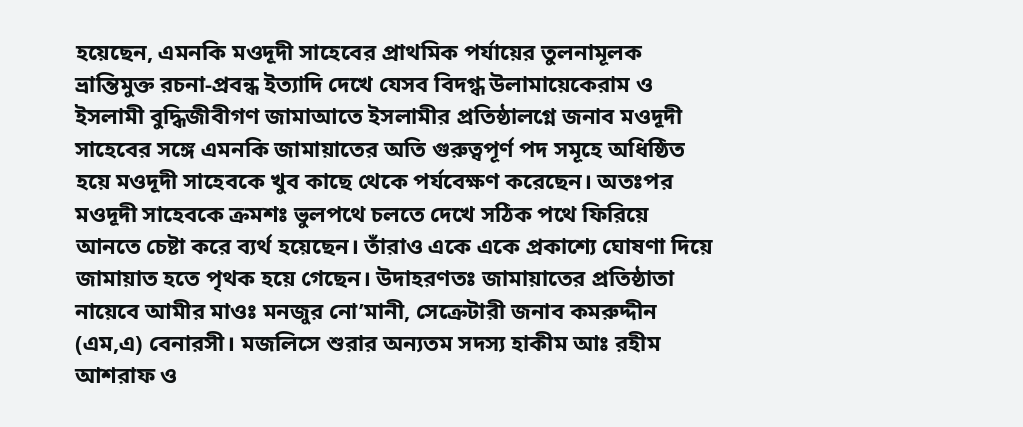হয়েছেন, এমনকি মওদূদী সাহেবের প্রাথমিক পর্যায়ের তুলনামূলক ভ্রান্তিমুক্ত রচনা-প্রবন্ধ ইত্যাদি দেখে যেসব বিদগ্ধ উলামায়েকেরাম ও ইসলামী বুদ্ধিজীবীগণ জামাআতে ইসলামীর প্রতিষ্ঠালগ্নে জনাব মওদূদী সাহেবের সঙ্গে এমনকি জামায়াতের অতি গুরুত্বপূর্ণ পদ সমূহে অধিষ্ঠিত হয়ে মওদূদী সাহেবকে খুব কাছে থেকে পর্যবেক্ষণ করেছেন। অতঃপর মওদূদী সাহেবকে ক্রমশঃ ভুলপথে চলতে দেখে সঠিক পথে ফিরিয়ে আনতে চেষ্টা করে ব্যর্থ হয়েছেন। তাঁরাও একে একে প্রকাশ্যে ঘোষণা দিয়ে জামায়াত হতে পৃথক হয়ে গেছেন। উদাহরণতঃ জামায়াতের প্রতিষ্ঠাতা নায়েবে আমীর মাওঃ মনজুর নো’মানী, সেক্রেটারী জনাব কমরুদ্দীন (এম,এ) বেনারসী। মজলিসে শুরার অন্যতম সদস্য হাকীম আঃ রহীম আশরাফ ও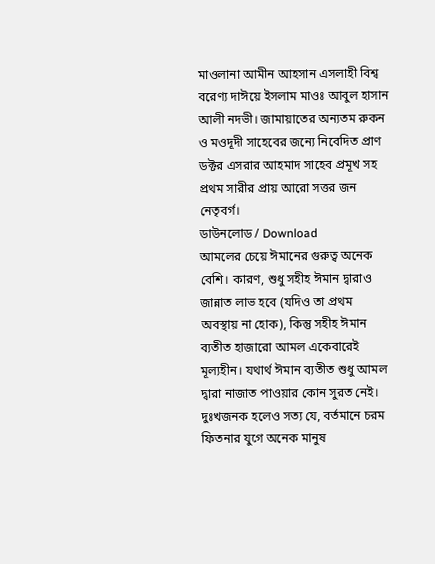মাওলানা আমীন আহসান এসলাহী বিশ্ব বরেণ্য দাঈয়ে ইসলাম মাওঃ আবুল হাসান আলী নদভী। জামায়াতের অন্যতম রুকন ও মওদূদী সাহেবের জন্যে নিবেদিত প্রাণ ডক্টর এসরার আহমাদ সাহেব প্রমূখ সহ প্রথম সারীর প্রায় আরো সত্তর জন নেতৃবর্গ।
ডাউনলোড / Download
আমলের চেয়ে ঈমানের গুরুত্ব অনেক বেশি। কারণ, শুধু সহীহ ঈমান দ্বারাও জান্নাত লাভ হবে (যদিও তা প্রথম অবস্থায় না হোক), কিন্তু সহীহ ঈমান ব্যতীত হাজারো আমল একেবারেই মূল্যহীন। যথার্থ ঈমান ব্যতীত শুধু আমল দ্বারা নাজাত পাওয়ার কোন সুরত নেই।
দুঃখজনক হলেও সত্য যে, বর্তমানে চরম ফিতনার যুগে অনেক মানুষ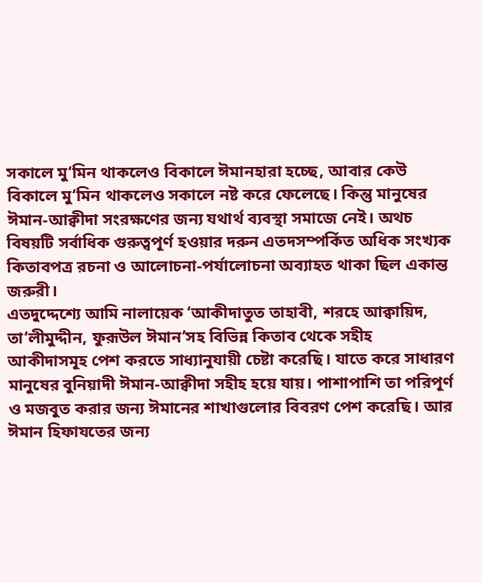সকালে মু‘মিন থাকলেও বিকালে ঈমানহারা হচ্ছে, আবার কেউ বিকালে মু‘মিন থাকলেও সকালে নষ্ট করে ফেলেছে। কিন্তু মানুষের ঈমান-আক্বীদা সংরক্ষণের জন্য যথার্থ ব্যবস্থা সমাজে নেই। অথচ বিষয়টি সর্বাধিক গুরুত্বপূর্ণ হওয়ার দরুন এতদসম্পর্কিত অধিক সংখ্যক কিতাবপত্র রচনা ও আলোচনা-পর্যালোচনা অব্যাহত থাকা ছিল একান্ত জরুরী।
এতদুদ্দেশ্যে আমি নালায়েক ‘আকীদাতুত তাহাবী, শরহে আক্বায়িদ, তা‘লীমুদ্দীন, ফুরূউল ঈমান’সহ বিভিন্ন কিতাব থেকে সহীহ আকীদাসমূহ পেশ করতে সাধ্যানুযায়ী চেষ্টা করেছি। যাতে করে সাধারণ মানুষের বুনিয়াদী ঈমান-আক্বীদা সহীহ হয়ে যায়। পাশাপাশি তা পরিপূর্ণ ও মজবুত করার জন্য ঈমানের শাখাগুলোর বিবরণ পেশ করেছি। আর ঈমান হিফাযতের জন্য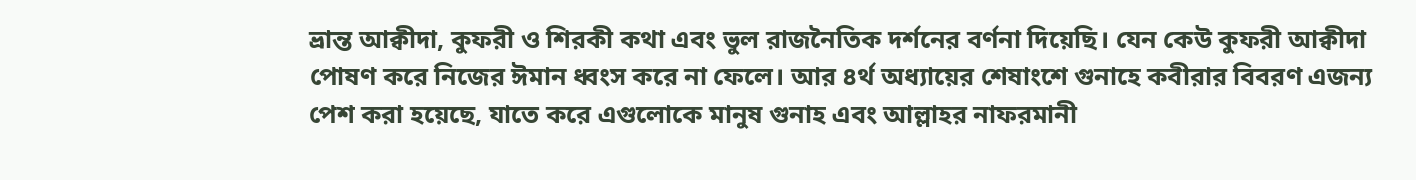ভ্রান্ত আক্বীদা, কুফরী ও শিরকী কথা এবং ভুল রাজনৈতিক দর্শনের বর্ণনা দিয়েছি। যেন কেউ কুফরী আক্বীদা পোষণ করে নিজের ঈমান ধ্বংস করে না ফেলে। আর ৪র্থ অধ্যায়ের শেষাংশে গুনাহে কবীরার বিবরণ এজন্য পেশ করা হয়েছে, যাতে করে এগুলোকে মানুষ গুনাহ এবং আল্লাহর নাফরমানী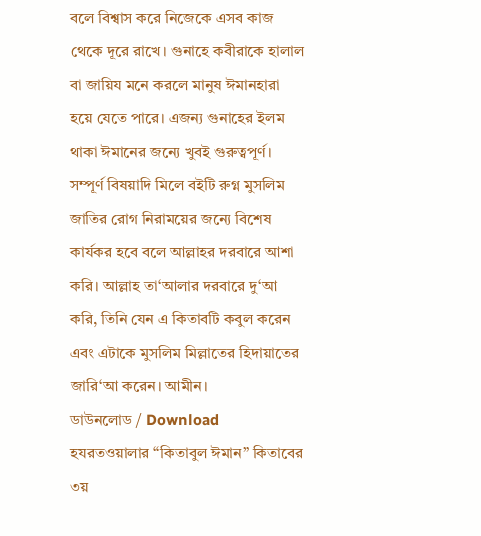বলে বিশ্বাস করে নিজেকে এসব কাজ থেকে দূরে রাখে। গুনাহে কবীরাকে হালাল বা জায়িয মনে করলে মানুষ ঈমানহারা হয়ে যেতে পারে। এজন্য গুনাহের ইলম থাকা ঈমানের জন্যে খুবই গুরুত্বপূর্ণ। সম্পূর্ণ বিষয়াদি মিলে বইটি রুগ্ন মুসলিম জাতির রোগ নিরাময়ের জন্যে বিশেষ কার্যকর হবে বলে আল্লাহর দরবারে আশা করি। আল্লাহ তা‘আলার দরবারে দু‘আ করি, তিনি যেন এ কিতাবটি কবুল করেন এবং এটাকে মুসলিম মিল্লাতের হিদায়াতের জারি‘আ করেন। আমীন।
ডাউনলোড / Download
হযরতওয়ালার “কিতাবুল ঈমান” কিতাবের ৩য়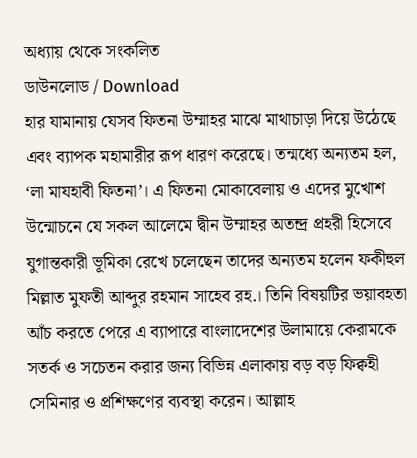অধ্যায় থেকে সংকলিত
ডাউনলোড / Download
হার যামানায় যেসব ফিতনা উম্মাহর মাঝে মাথাচাড়া দিয়ে উঠেছে এবং ব্যাপক মহামারীর রূপ ধারণ করেছে। তন্মধ্যে অন্যতম হল, ‘লা মাযহাবী ফিতনা’। এ ফিতনা মোকাবেলায় ও এদের মুখোশ উন্মোচনে যে সকল আলেমে দ্বীন উম্মাহর অতন্দ্র প্রহরী হিসেবে যুগান্তকারী ভূমিকা রেখে চলেছেন তাদের অন্যতম হলেন ফকীহুল মিল্লাত মুফতী আব্দুর রহমান সাহেব রহ.। তিনি বিষয়টির ভয়াবহতা আঁচ করতে পেরে এ ব্যাপারে বাংলাদেশের উলামায়ে কেরামকে সতর্ক ও সচেতন করার জন্য বিভিন্ন এলাকায় বড় বড় ফিক্বহী সেমিনার ও প্রশিক্ষণের ব্যবস্থা করেন। আল্লাহ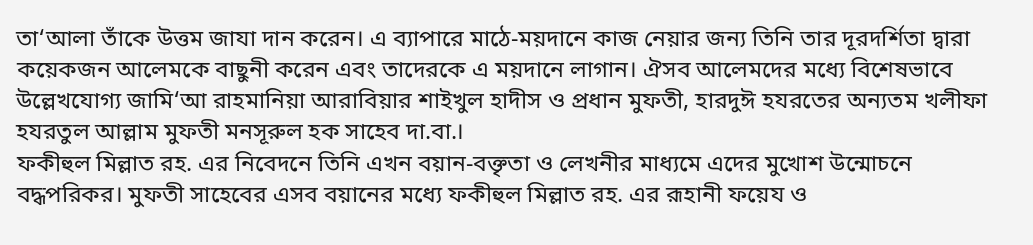তা‘আলা তাঁকে উত্তম জাযা দান করেন। এ ব্যাপারে মাঠে-ময়দানে কাজ নেয়ার জন্য তিনি তার দূরদর্শিতা দ্বারা কয়েকজন আলেমকে বাছুনী করেন এবং তাদেরকে এ ময়দানে লাগান। ঐসব আলেমদের মধ্যে বিশেষভাবে উল্লেখযোগ্য জামি‘আ রাহমানিয়া আরাবিয়ার শাইখুল হাদীস ও প্রধান মুফতী, হারদুঈ হযরতের অন্যতম খলীফা হযরতুল আল্লাম মুফতী মনসূরুল হক সাহেব দা.বা.।
ফকীহুল মিল্লাত রহ. এর নিবেদনে তিনি এখন বয়ান-বক্তৃতা ও লেখনীর মাধ্যমে এদের মুখোশ উন্মোচনে বদ্ধপরিকর। মুফতী সাহেবের এসব বয়ানের মধ্যে ফকীহুল মিল্লাত রহ. এর রূহানী ফয়েয ও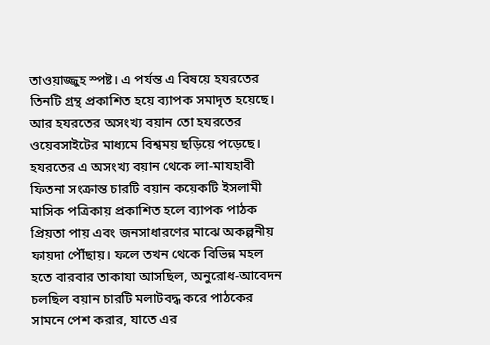তাওয়াজ্জুহ স্পষ্ট। এ পর্যন্ত এ বিষয়ে হযরতের তিনটি গ্রন্থ প্রকাশিত হয়ে ব্যাপক সমাদৃত হয়েছে। আর হযরতের অসংখ্য বয়ান তো হযরতের ওয়েবসাইটের মাধ্যমে বিশ্বময় ছড়িয়ে পড়েছে। হযরতের এ অসংখ্য বয়ান থেকে লা-মাযহাবী ফিতনা সংক্রান্ত চারটি বয়ান কয়েকটি ইসলামী মাসিক পত্রিকায় প্রকাশিত হলে ব্যাপক পাঠক প্রিয়তা পায় এবং জনসাধারণের মাঝে অকল্পনীয় ফায়দা পৌঁছায়। ফলে তখন থেকে বিভিন্ন মহল হতে বারবার তাকাযা আসছিল, অনুরোধ-আবেদন চলছিল বয়ান চারটি মলাটবদ্ধ করে পাঠকের সামনে পেশ করার, যাতে এর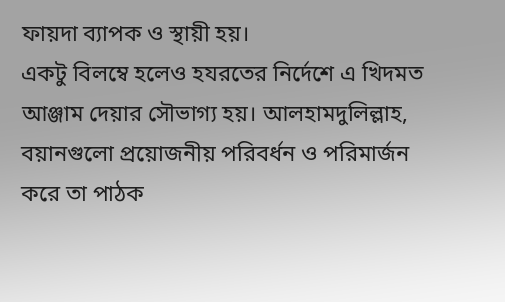ফায়দা ব্যাপক ও স্থায়ী হয়।
একটু বিলম্বে হলেও হযরতের নির্দেশে এ খিদমত আঞ্জাম দেয়ার সৌভাগ্য হয়। আলহামদুলিল্লাহ, বয়ানগুলো প্রয়োজনীয় পরিবর্ধন ও পরিমার্জন করে তা পাঠক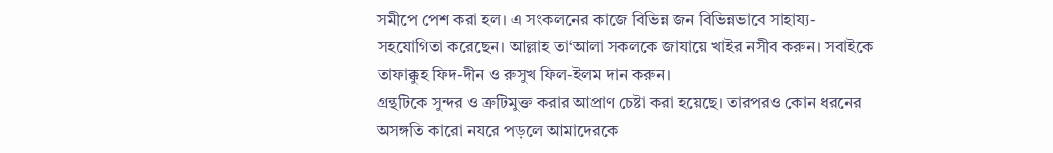সমীপে পেশ করা হল। এ সংকলনের কাজে বিভিন্ন জন বিভিন্নভাবে সাহায্য-সহযোগিতা করেছেন। আল্লাহ তা‘আলা সকলকে জাযায়ে খাইর নসীব করুন। সবাইকে তাফাক্কুহ ফিদ-দীন ও রুসুখ ফিল-ইলম দান করুন।
গ্রন্থটিকে সুন্দর ও ত্রুটিমুক্ত করার আপ্রাণ চেষ্টা করা হয়েছে। তারপরও কোন ধরনের অসঙ্গতি কারো নযরে পড়লে আমাদেরকে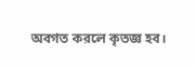অবগত করলে কৃতজ্ঞ হব।